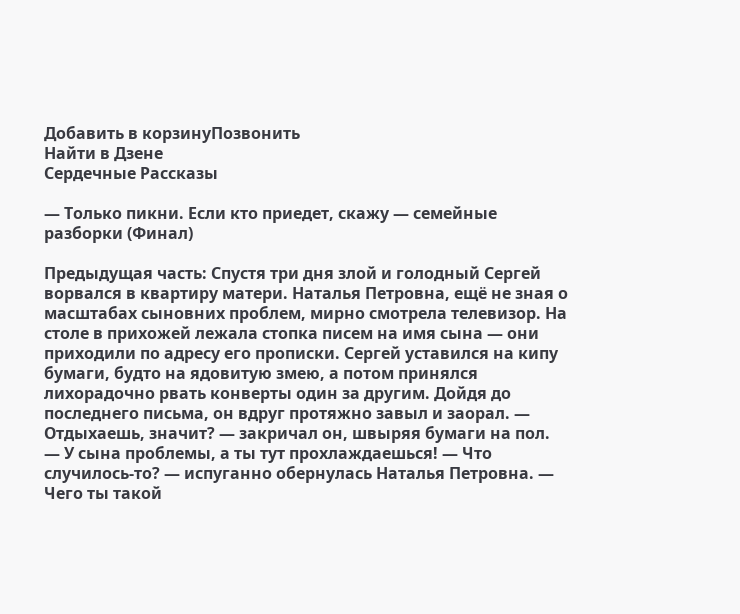Добавить в корзинуПозвонить
Найти в Дзене
Сердечные Рассказы

— Только пикни. Если кто приедет, скажу — семейные разборки (Финал)

Предыдущая часть: Спустя три дня злой и голодный Сергей ворвался в квартиру матери. Наталья Петровна, ещё не зная о масштабах сыновних проблем, мирно смотрела телевизор. На столе в прихожей лежала стопка писем на имя сына — они приходили по адресу его прописки. Сергей уставился на кипу бумаги, будто на ядовитую змею, а потом принялся лихорадочно рвать конверты один за другим. Дойдя до последнего письма, он вдруг протяжно завыл и заорал. — Отдыхаешь, значит? — закричал он, швыряя бумаги на пол. — У сына проблемы, а ты тут прохлаждаешься! — Что случилось-то? — испуганно обернулась Наталья Петровна. — Чего ты такой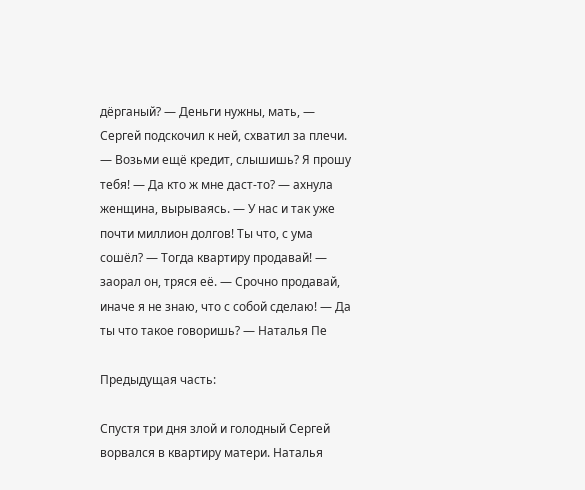дёрганый? — Деньги нужны, мать, — Сергей подскочил к ней, схватил за плечи. — Возьми ещё кредит, слышишь? Я прошу тебя! — Да кто ж мне даст-то? — ахнула женщина, вырываясь. — У нас и так уже почти миллион долгов! Ты что, с ума сошёл? — Тогда квартиру продавай! — заорал он, тряся её. — Срочно продавай, иначе я не знаю, что с собой сделаю! — Да ты что такое говоришь? — Наталья Пе

Предыдущая часть:

Спустя три дня злой и голодный Сергей ворвался в квартиру матери. Наталья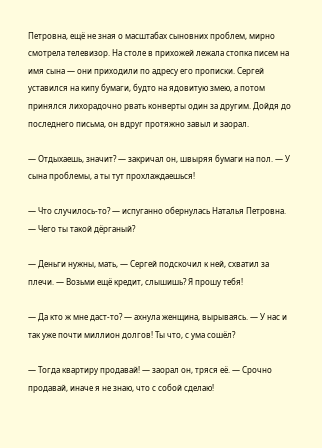Петровна, ещё не зная о масштабах сыновних проблем, мирно смотрела телевизор. На столе в прихожей лежала стопка писем на имя сына — они приходили по адресу его прописки. Сергей уставился на кипу бумаги, будто на ядовитую змею, а потом принялся лихорадочно рвать конверты один за другим. Дойдя до последнего письма, он вдруг протяжно завыл и заорал.

— Отдыхаешь, значит? — закричал он, швыряя бумаги на пол. — У сына проблемы, а ты тут прохлаждаешься!

— Что случилось-то? — испуганно обернулась Наталья Петровна. — Чего ты такой дёрганый?

— Деньги нужны, мать, — Сергей подскочил к ней, схватил за плечи. — Возьми ещё кредит, слышишь? Я прошу тебя!

— Да кто ж мне даст-то? — ахнула женщина, вырываясь. — У нас и так уже почти миллион долгов! Ты что, с ума сошёл?

— Тогда квартиру продавай! — заорал он, тряся её. — Срочно продавай, иначе я не знаю, что с собой сделаю!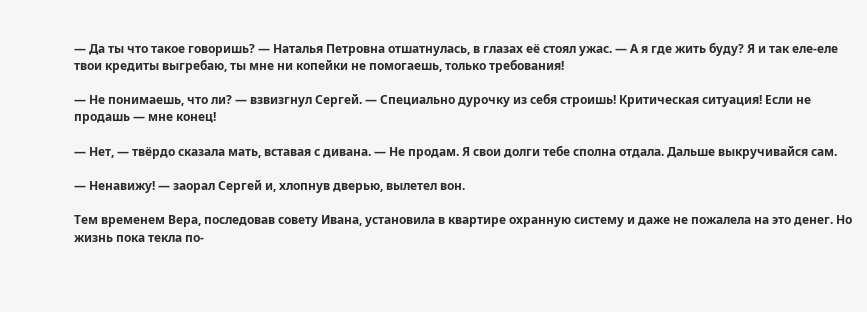— Да ты что такое говоришь? — Наталья Петровна отшатнулась, в глазах её стоял ужас. — А я где жить буду? Я и так еле-еле твои кредиты выгребаю, ты мне ни копейки не помогаешь, только требования!

— Не понимаешь, что ли? — взвизгнул Сергей. — Специально дурочку из себя строишь! Критическая ситуация! Если не продашь — мне конец!

— Нет, — твёрдо сказала мать, вставая с дивана. — Не продам. Я свои долги тебе сполна отдала. Дальше выкручивайся сам.

— Ненавижу! — заорал Сергей и, хлопнув дверью, вылетел вон.

Тем временем Вера, последовав совету Ивана, установила в квартире охранную систему и даже не пожалела на это денег. Но жизнь пока текла по-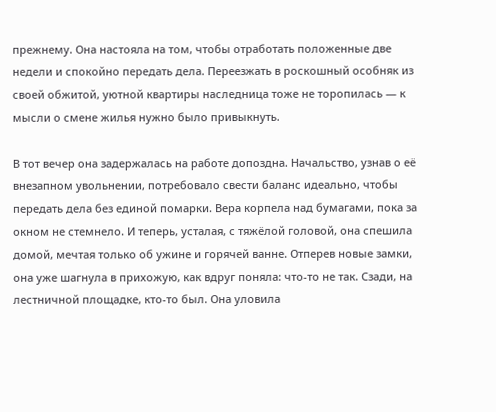прежнему. Она настояла на том, чтобы отработать положенные две недели и спокойно передать дела. Переезжать в роскошный особняк из своей обжитой, уютной квартиры наследница тоже не торопилась — к мысли о смене жилья нужно было привыкнуть.

В тот вечер она задержалась на работе допоздна. Начальство, узнав о её внезапном увольнении, потребовало свести баланс идеально, чтобы передать дела без единой помарки. Вера корпела над бумагами, пока за окном не стемнело. И теперь, усталая, с тяжёлой головой, она спешила домой, мечтая только об ужине и горячей ванне. Отперев новые замки, она уже шагнула в прихожую, как вдруг поняла: что-то не так. Сзади, на лестничной площадке, кто-то был. Она уловила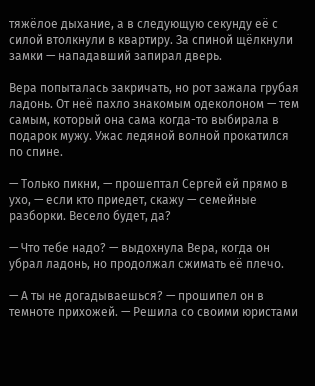тяжёлое дыхание, а в следующую секунду её с силой втолкнули в квартиру. За спиной щёлкнули замки — нападавший запирал дверь.

Вера попыталась закричать, но рот зажала грубая ладонь. От неё пахло знакомым одеколоном — тем самым, который она сама когда-то выбирала в подарок мужу. Ужас ледяной волной прокатился по спине.

— Только пикни, — прошептал Сергей ей прямо в ухо, — если кто приедет, скажу — семейные разборки. Весело будет, да?

— Что тебе надо? — выдохнула Вера, когда он убрал ладонь, но продолжал сжимать её плечо.

— А ты не догадываешься? — прошипел он в темноте прихожей. — Решила со своими юристами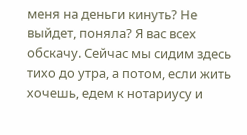меня на деньги кинуть? Не выйдет, поняла? Я вас всех обскачу. Сейчас мы сидим здесь тихо до утра, а потом, если жить хочешь, едем к нотариусу и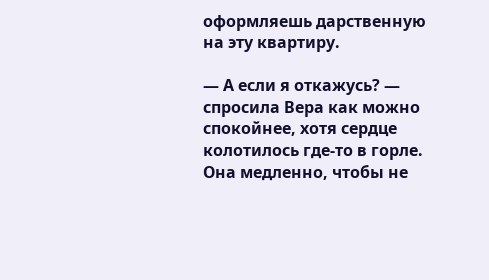оформляешь дарственную на эту квартиру.

— А если я откажусь? — спросила Вера как можно спокойнее, хотя сердце колотилось где-то в горле. Она медленно, чтобы не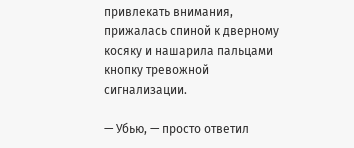привлекать внимания, прижалась спиной к дверному косяку и нашарила пальцами кнопку тревожной сигнализации.

— Убью, — просто ответил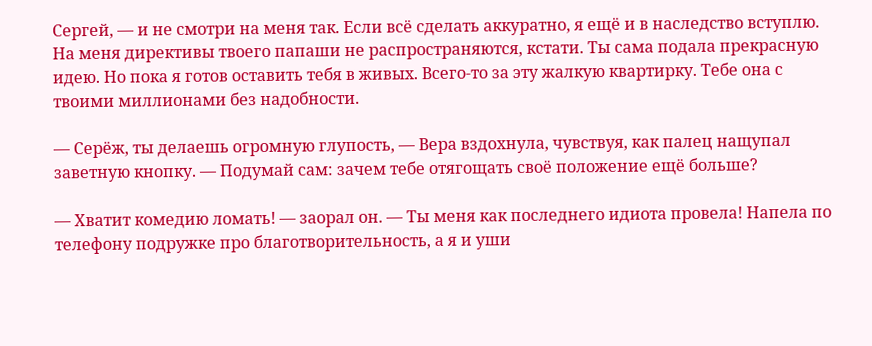Сергей, — и не смотри на меня так. Если всё сделать аккуратно, я ещё и в наследство вступлю. На меня директивы твоего папаши не распространяются, кстати. Ты сама подала прекрасную идею. Но пока я готов оставить тебя в живых. Всего-то за эту жалкую квартирку. Тебе она с твоими миллионами без надобности.

— Серёж, ты делаешь огромную глупость, — Вера вздохнула, чувствуя, как палец нащупал заветную кнопку. — Подумай сам: зачем тебе отягощать своё положение ещё больше?

— Хватит комедию ломать! — заорал он. — Ты меня как последнего идиота провела! Напела по телефону подружке про благотворительность, а я и уши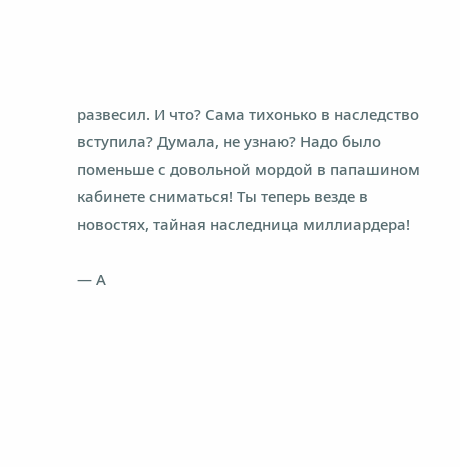развесил. И что? Сама тихонько в наследство вступила? Думала, не узнаю? Надо было поменьше с довольной мордой в папашином кабинете сниматься! Ты теперь везде в новостях, тайная наследница миллиардера!

— А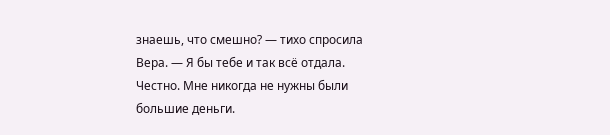знаешь, что смешно? — тихо спросила Вера. — Я бы тебе и так всё отдала. Честно. Мне никогда не нужны были большие деньги.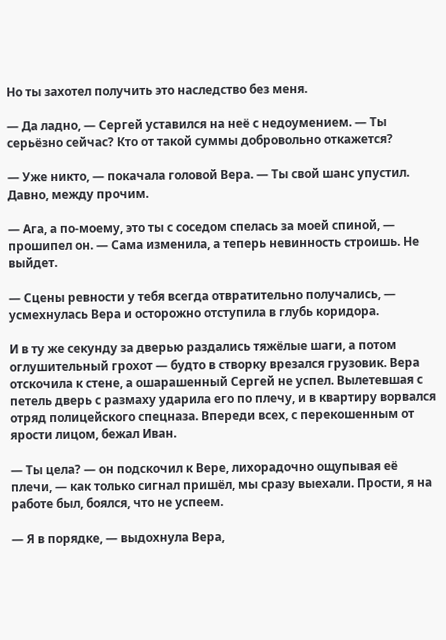Но ты захотел получить это наследство без меня.

— Да ладно, — Сергей уставился на неё с недоумением. — Ты серьёзно сейчас? Кто от такой суммы добровольно откажется?

— Уже никто, — покачала головой Вера. — Ты свой шанс упустил. Давно, между прочим.

— Ага, а по-моему, это ты с соседом спелась за моей спиной, — прошипел он. — Сама изменила, а теперь невинность строишь. Не выйдет.

— Сцены ревности у тебя всегда отвратительно получались, — усмехнулась Вера и осторожно отступила в глубь коридора.

И в ту же секунду за дверью раздались тяжёлые шаги, а потом оглушительный грохот — будто в створку врезался грузовик. Вера отскочила к стене, а ошарашенный Сергей не успел. Вылетевшая с петель дверь с размаху ударила его по плечу, и в квартиру ворвался отряд полицейского спецназа. Впереди всех, с перекошенным от ярости лицом, бежал Иван.

— Ты цела? — он подскочил к Вере, лихорадочно ощупывая её плечи, — как только сигнал пришёл, мы сразу выехали. Прости, я на работе был, боялся, что не успеем.

— Я в порядке, — выдохнула Вера,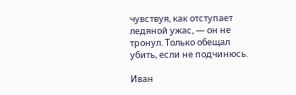чувствуя, как отступает ледяной ужас, — он не тронул. Только обещал убить, если не подчинюсь.

Иван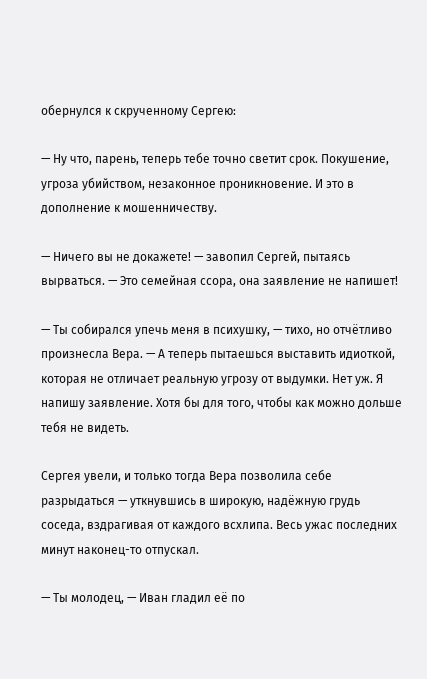обернулся к скрученному Сергею:

— Ну что, парень, теперь тебе точно светит срок. Покушение, угроза убийством, незаконное проникновение. И это в дополнение к мошенничеству.

— Ничего вы не докажете! — завопил Сергей, пытаясь вырваться. — Это семейная ссора, она заявление не напишет!

— Ты собирался упечь меня в психушку, — тихо, но отчётливо произнесла Вера. — А теперь пытаешься выставить идиоткой, которая не отличает реальную угрозу от выдумки. Нет уж. Я напишу заявление. Хотя бы для того, чтобы как можно дольше тебя не видеть.

Сергея увели, и только тогда Вера позволила себе разрыдаться — уткнувшись в широкую, надёжную грудь соседа, вздрагивая от каждого всхлипа. Весь ужас последних минут наконец-то отпускал.

— Ты молодец, — Иван гладил её по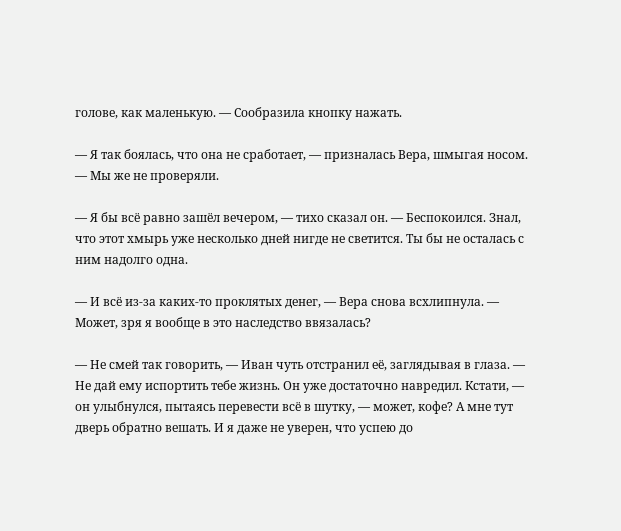голове, как маленькую. — Сообразила кнопку нажать.

— Я так боялась, что она не сработает, — призналась Вера, шмыгая носом. — Мы же не проверяли.

— Я бы всё равно зашёл вечером, — тихо сказал он. — Беспокоился. Знал, что этот хмырь уже несколько дней нигде не светится. Ты бы не осталась с ним надолго одна.

— И всё из-за каких-то проклятых денег, — Вера снова всхлипнула. — Может, зря я вообще в это наследство ввязалась?

— Не смей так говорить, — Иван чуть отстранил её, заглядывая в глаза. — Не дай ему испортить тебе жизнь. Он уже достаточно навредил. Кстати, — он улыбнулся, пытаясь перевести всё в шутку, — может, кофе? А мне тут дверь обратно вешать. И я даже не уверен, что успею до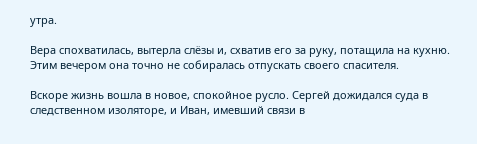утра.

Вера спохватилась, вытерла слёзы и, схватив его за руку, потащила на кухню. Этим вечером она точно не собиралась отпускать своего спасителя.

Вскоре жизнь вошла в новое, спокойное русло. Сергей дожидался суда в следственном изоляторе, и Иван, имевший связи в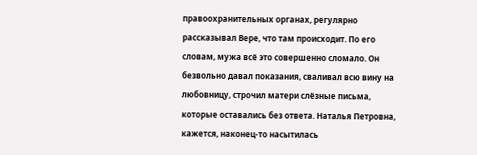правоохранительных органах, регулярно рассказывал Вере, что там происходит. По его словам, мужа всё это совершенно сломало. Он безвольно давал показания, сваливал всю вину на любовницу, строчил матери слёзные письма, которые оставались без ответа. Наталья Петровна, кажется, наконец-то насытилась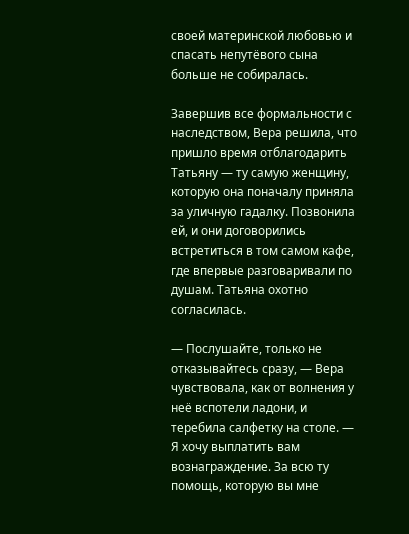своей материнской любовью и спасать непутёвого сына больше не собиралась.

Завершив все формальности с наследством, Вера решила, что пришло время отблагодарить Татьяну — ту самую женщину, которую она поначалу приняла за уличную гадалку. Позвонила ей, и они договорились встретиться в том самом кафе, где впервые разговаривали по душам. Татьяна охотно согласилась.

— Послушайте, только не отказывайтесь сразу, — Вера чувствовала, как от волнения у неё вспотели ладони, и теребила салфетку на столе. — Я хочу выплатить вам вознаграждение. За всю ту помощь, которую вы мне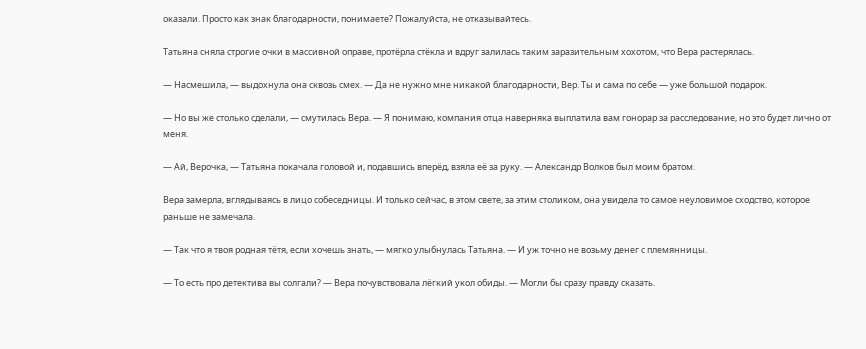оказали. Просто как знак благодарности, понимаете? Пожалуйста, не отказывайтесь.

Татьяна сняла строгие очки в массивной оправе, протёрла стёкла и вдруг залилась таким заразительным хохотом, что Вера растерялась.

— Насмешила, — выдохнула она сквозь смех. — Да не нужно мне никакой благодарности, Вер. Ты и сама по себе — уже большой подарок.

— Но вы же столько сделали, — смутилась Вера. — Я понимаю, компания отца наверняка выплатила вам гонорар за расследование, но это будет лично от меня.

— Ай, Верочка, — Татьяна покачала головой и, подавшись вперёд, взяла её за руку. — Александр Волков был моим братом.

Вера замерла, вглядываясь в лицо собеседницы. И только сейчас, в этом свете, за этим столиком, она увидела то самое неуловимое сходство, которое раньше не замечала.

— Так что я твоя родная тётя, если хочешь знать, — мягко улыбнулась Татьяна. — И уж точно не возьму денег с племянницы.

— То есть про детектива вы солгали? — Вера почувствовала лёгкий укол обиды. — Могли бы сразу правду сказать.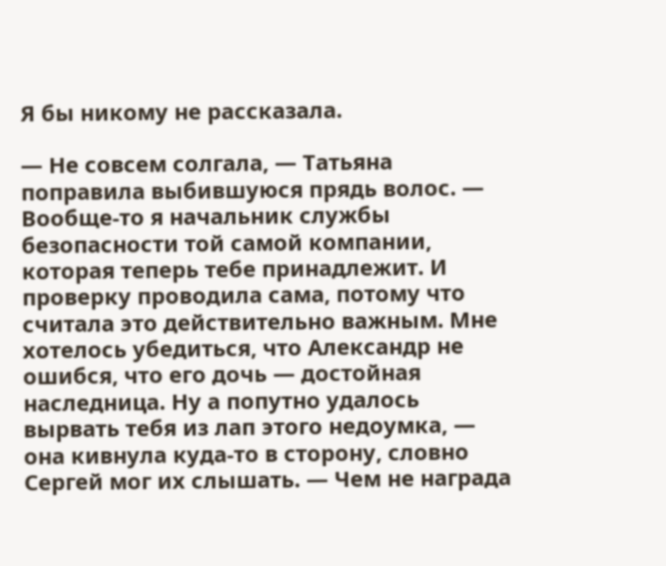Я бы никому не рассказала.

— Не совсем солгала, — Татьяна поправила выбившуюся прядь волос. — Вообще-то я начальник службы безопасности той самой компании, которая теперь тебе принадлежит. И проверку проводила сама, потому что считала это действительно важным. Мне хотелось убедиться, что Александр не ошибся, что его дочь — достойная наследница. Ну а попутно удалось вырвать тебя из лап этого недоумка, — она кивнула куда-то в сторону, словно Сергей мог их слышать. — Чем не награда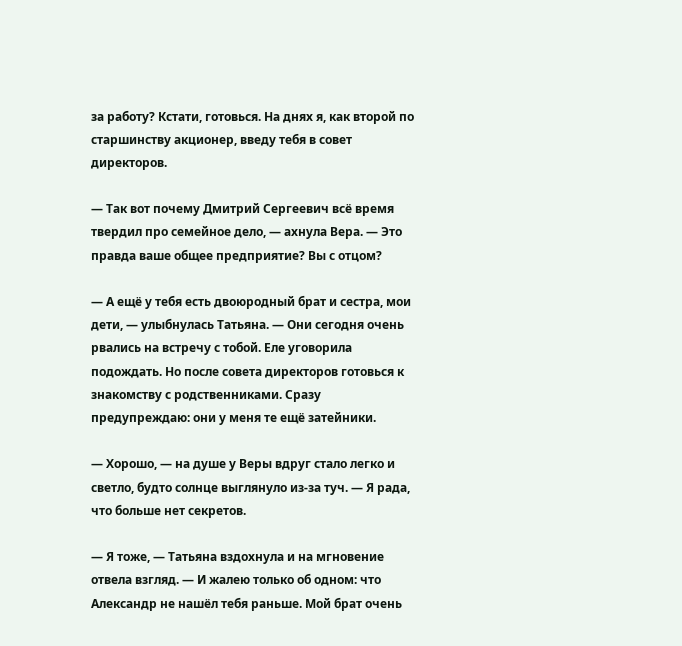за работу? Кстати, готовься. На днях я, как второй по старшинству акционер, введу тебя в совет директоров.

— Так вот почему Дмитрий Сергеевич всё время твердил про семейное дело, — ахнула Вера. — Это правда ваше общее предприятие? Вы с отцом?

— А ещё у тебя есть двоюродный брат и сестра, мои дети, — улыбнулась Татьяна. — Они сегодня очень рвались на встречу с тобой. Еле уговорила подождать. Но после совета директоров готовься к знакомству с родственниками. Сразу предупреждаю: они у меня те ещё затейники.

— Хорошо, — на душе у Веры вдруг стало легко и светло, будто солнце выглянуло из-за туч. — Я рада, что больше нет секретов.

— Я тоже, — Татьяна вздохнула и на мгновение отвела взгляд. — И жалею только об одном: что Александр не нашёл тебя раньше. Мой брат очень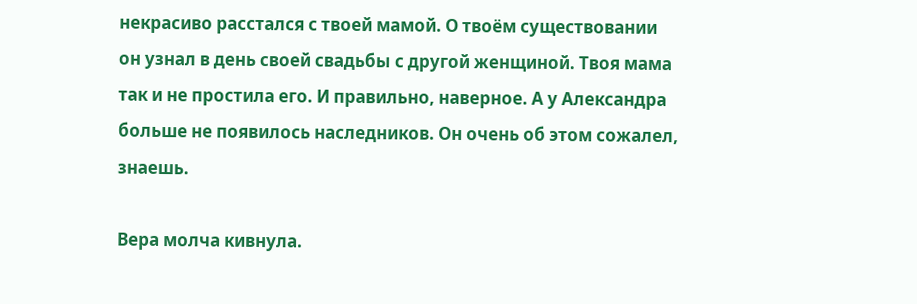некрасиво расстался с твоей мамой. О твоём существовании он узнал в день своей свадьбы с другой женщиной. Твоя мама так и не простила его. И правильно, наверное. А у Александра больше не появилось наследников. Он очень об этом сожалел, знаешь.

Вера молча кивнула.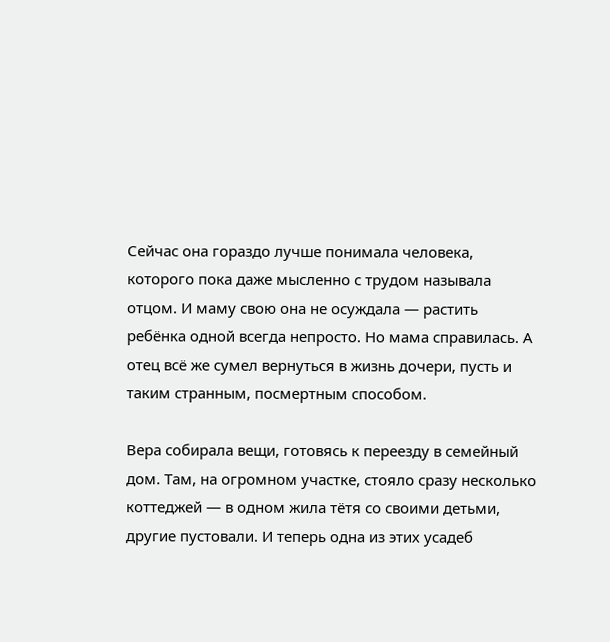Сейчас она гораздо лучше понимала человека, которого пока даже мысленно с трудом называла отцом. И маму свою она не осуждала — растить ребёнка одной всегда непросто. Но мама справилась. А отец всё же сумел вернуться в жизнь дочери, пусть и таким странным, посмертным способом.

Вера собирала вещи, готовясь к переезду в семейный дом. Там, на огромном участке, стояло сразу несколько коттеджей — в одном жила тётя со своими детьми, другие пустовали. И теперь одна из этих усадеб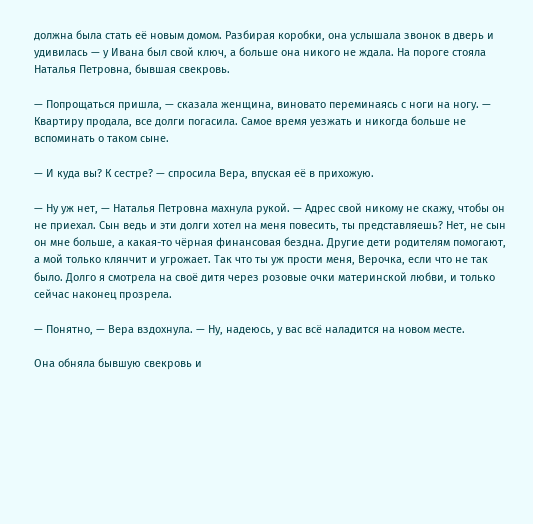должна была стать её новым домом. Разбирая коробки, она услышала звонок в дверь и удивилась — у Ивана был свой ключ, а больше она никого не ждала. На пороге стояла Наталья Петровна, бывшая свекровь.

— Попрощаться пришла, — сказала женщина, виновато переминаясь с ноги на ногу. — Квартиру продала, все долги погасила. Самое время уезжать и никогда больше не вспоминать о таком сыне.

— И куда вы? К сестре? — спросила Вера, впуская её в прихожую.

— Ну уж нет, — Наталья Петровна махнула рукой. — Адрес свой никому не скажу, чтобы он не приехал. Сын ведь и эти долги хотел на меня повесить, ты представляешь? Нет, не сын он мне больше, а какая-то чёрная финансовая бездна. Другие дети родителям помогают, а мой только клянчит и угрожает. Так что ты уж прости меня, Верочка, если что не так было. Долго я смотрела на своё дитя через розовые очки материнской любви, и только сейчас наконец прозрела.

— Понятно, — Вера вздохнула. — Ну, надеюсь, у вас всё наладится на новом месте.

Она обняла бывшую свекровь и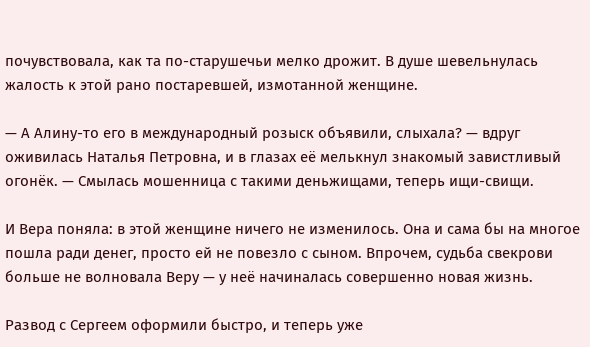почувствовала, как та по-старушечьи мелко дрожит. В душе шевельнулась жалость к этой рано постаревшей, измотанной женщине.

— А Алину-то его в международный розыск объявили, слыхала? — вдруг оживилась Наталья Петровна, и в глазах её мелькнул знакомый завистливый огонёк. — Смылась мошенница с такими деньжищами, теперь ищи-свищи.

И Вера поняла: в этой женщине ничего не изменилось. Она и сама бы на многое пошла ради денег, просто ей не повезло с сыном. Впрочем, судьба свекрови больше не волновала Веру — у неё начиналась совершенно новая жизнь.

Развод с Сергеем оформили быстро, и теперь уже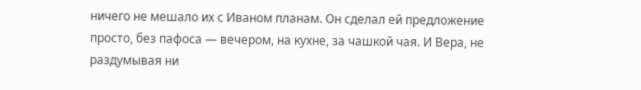ничего не мешало их с Иваном планам. Он сделал ей предложение просто, без пафоса — вечером, на кухне, за чашкой чая. И Вера, не раздумывая ни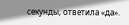секунды, ответила «да».